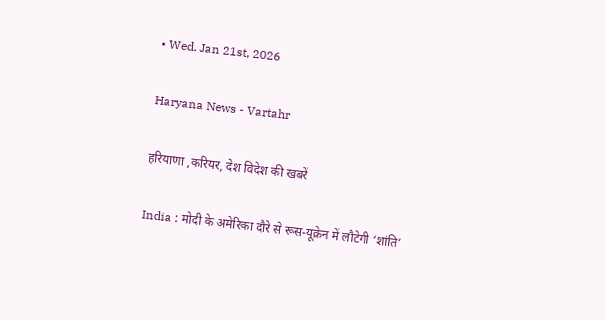• Wed. Jan 21st, 2026

Haryana News - Vartahr

हरियाणा ,करियर, देश विदेश की खबरें

India : मोदी के अमेरिका दौरे से रूस-यूक्रेन में लौटेगी ‘शांति’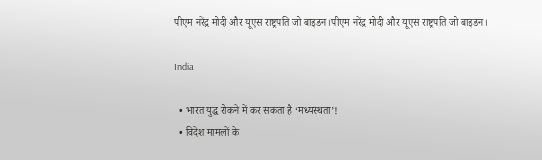पीएम नरेंद्र मोदी और यूएस राष्ट्रपति जो बाइडन।पीएम नरेंद्र मोदी और यूएस राष्ट्रपति जो बाइडन।

India

  • भारत युद्ध रोकने में कर सकता है ‘मध्यस्थता’!
  • विदेश मामलों के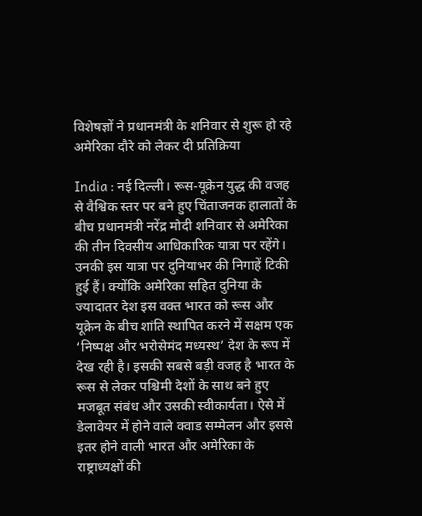विशेषज्ञों ने प्रधानमंत्री के शनिवार से शुरू हो रहे अमेरिका दौरे को लेकर दी प्रतिक्रिया

India : नई दिल्ली। रूस-यूक्रेन युद्ध की वजह से वैश्विक स्तर पर बने हुए चिंताजनक हालातों के बीच प्रधानमंत्री नरेंद्र मोदी शनिवार से अमेरिका की तीन दिवसीय आधिकारिक यात्रा पर रहेंगे। उनकी इस यात्रा पर दुनियाभर की निगाहें टिकी हुई हैं। क्योंकि अमेरिका सहित दुनिया के ज्यादातर देश इस वक्त भारत को रूस और यूक्रेन के बीच शांति स्थापित करने में सक्षम एक ‘निष्पक्ष और भरोसेमंद मध्यस्थ’ देश के रूप में देख रही है। इसकी सबसे बड़ी वजह है भारत के रूस से लेकर पश्चिमी देशों के साथ बने हुए मजबूत संबंध और उसकी स्वीकार्यता। ऐसे में डेलावेयर में होने वाले क्वाड सम्मेलन और इससे इतर होने वाली भारत और अमेरिका के राष्ट्राध्यक्षों की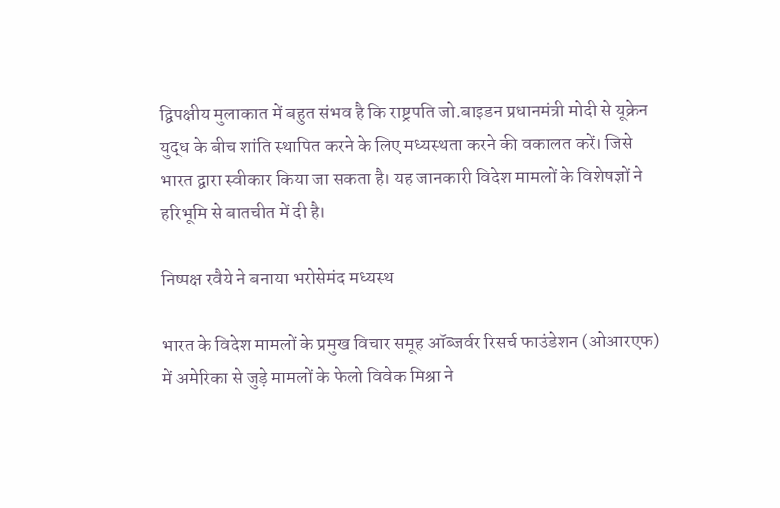द्विपक्षीय मुलाकात में बहुत संभव है कि राष्ट्रपति जो.बाइडन प्रधानमंत्री मोदी से यूक्रेन युद्ध के बीच शांति स्थापित करने के लिए मध्यस्थता करने की वकालत करें। जिसे भारत द्वारा स्वीकार किया जा सकता है। यह जानकारी विदेश मामलों के विशेषज्ञों ने हरिभूमि से बातचीत में दी है।

निष्पक्ष रवैये ने बनाया भरोसेमंद मध्यस्थ

भारत के विदेश मामलों के प्रमुख विचार समूह ऑब्जर्वर रिसर्च फाउंडेशन (ओआरएफ) में अमेरिका से जुड़े मामलों के फेलो विवेक मिश्रा ने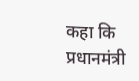कहा कि प्रधानमंत्री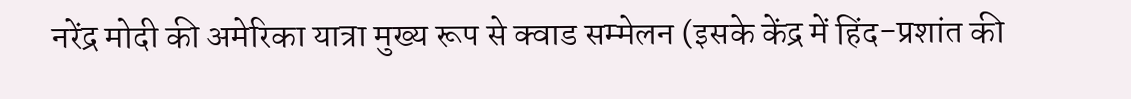नरेंद्र मोदी की अमेरिका यात्रा मुख्य रूप से क्वाड सम्मेलन (इसके केंद्र में हिंद-प्रशांत की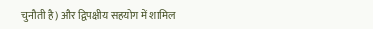चुनौती है) और द्विपक्षीय सहयोग में शामिल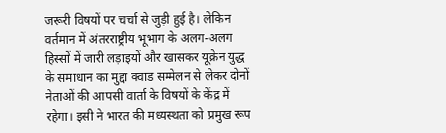जरूरी विषयों पर चर्चा से जुड़ी हुई है। लेकिन वर्तमान में अंतरराष्ट्रीय भूभाग के अलग-अलग हिस्सों में जारी लड़ाइयों और खासकर यूक्रेन युद्ध के समाधान का मुद्दा क्वाड सम्मेलन से लेकर दोनों नेताओं की आपसी वार्ता के विषयों के केंद्र में रहेगा। इसी ने भारत की मध्यस्थता को प्रमुख रूप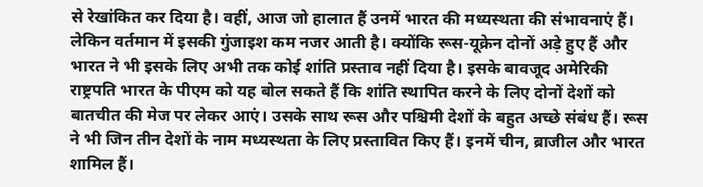से रेखांकित कर दिया है। वहीं, आज जो हालात हैं उनमें भारत की मध्यस्थता की संभावनाएं हैं। लेकिन वर्तमान में इसकी गुंजाइश कम नजर आती है। क्योंकि रूस-यूक्रेन दोनों अड़े हुए हैं और भारत ने भी इसके लिए अभी तक कोई शांति प्रस्ताव नहीं दिया है। इसके बावजूद अमेरिकी राष्ट्रपति भारत के पीएम को यह बोल सकते हैं कि शांति स्थापित करने के लिए दोनों देशों को बातचीत की मेज पर लेकर आएं। उसके साथ रूस और पश्चिमी देशों के बहुत अच्छे संबंध हैं। रूस ने भी जिन तीन देशों के नाम मध्यस्थता के लिए प्रस्तावित किए हैं। इनमें चीन, ब्राजील और भारत शामिल हैं।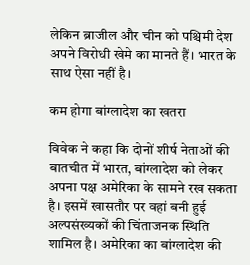लेकिन ब्राजील और चीन को पश्चिमी देश अपने विरोधी खेमे का मानते हैं। भारत के साथ ऐसा नहीं है।

कम होगा बांग्लादेश का खतरा

विवेक ने कहा कि दोनों शीर्ष नेताओं की बातचीत में भारत, बांग्लादेश को लेकर अपना पक्ष अमेरिका के सामने रख सकता है। इसमें खासतौर पर वहां बनी हुई अल्पसंख्यकों की चिंताजनक स्थिति शामिल है। अमेरिका का बांग्लादेश की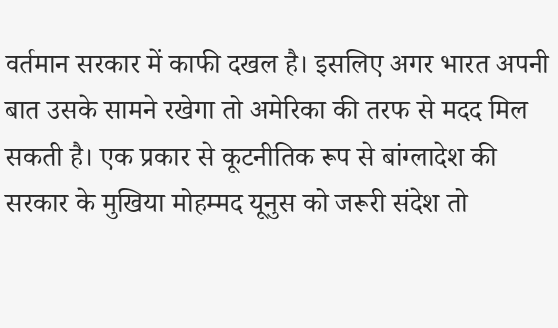वर्तमान सरकार में काफी दखल है। इसलिए अगर भारत अपनी बात उसके सामने रखेगा तो अमेरिका की तरफ से मदद मिल सकती है। एक प्रकार से कूटनीतिक रूप से बांग्लादेश की सरकार के मुखिया मोहम्मद यूनुस को जरूरी संदेश तो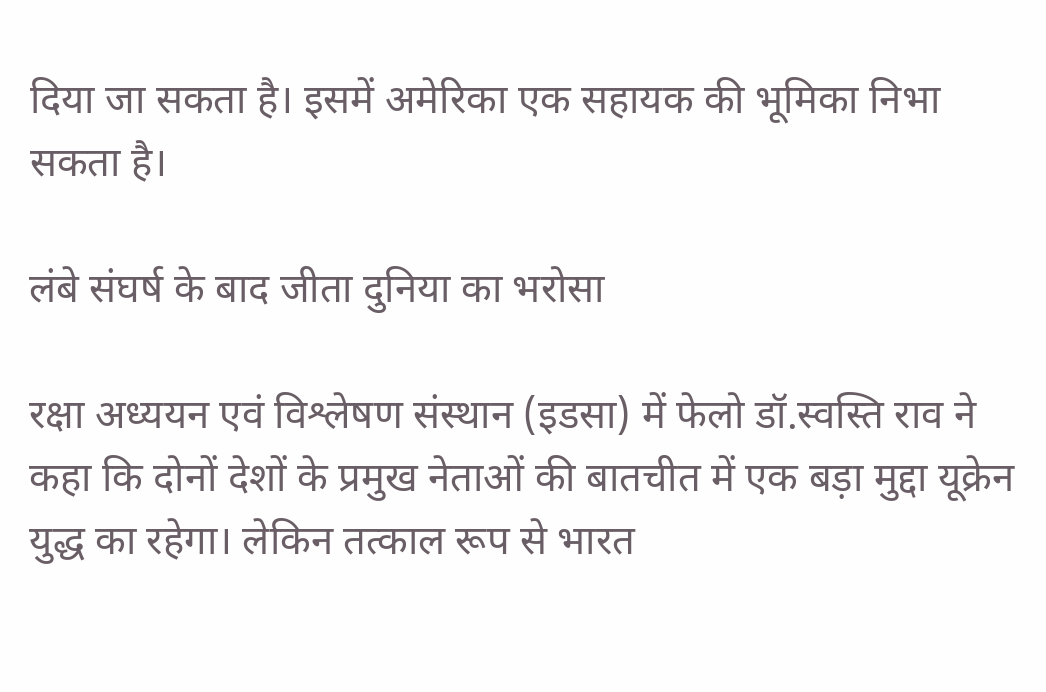दिया जा सकता है। इसमें अमेरिका एक सहायक की भूमिका निभा सकता है।

लंबे संघर्ष के बाद जीता दुनिया का भरोसा

रक्षा अध्ययन एवं विश्लेषण संस्थान (इडसा) में फेलो डॉ.स्वस्ति राव ने कहा कि दोनों देशों के प्रमुख नेताओं की बातचीत में एक बड़ा मुद्दा यूक्रेन युद्ध का रहेगा। लेकिन तत्काल रूप से भारत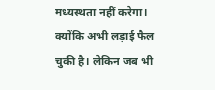मध्यस्थता नहीं करेगा। क्योंकि अभी लड़ाई फैल चुकी है। लेकिन जब भी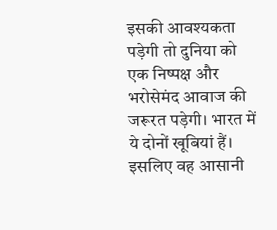इसकी आवश्यकता पड़ेगी तो दुनिया को एक निष्पक्ष और भरोसेमंद आवाज की जरूरत पड़ेगी। भारत में ये दोनों खूबियां हैं। इसलिए वह आसानी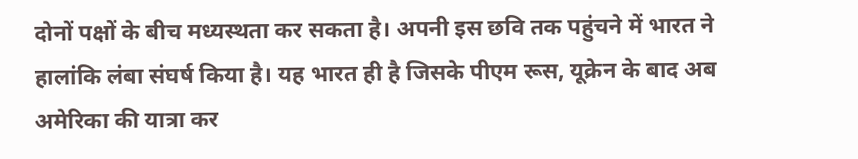दोनों पक्षों के बीच मध्यस्थता कर सकता है। अपनी इस छवि तक पहुंचने में भारत ने हालांकि लंबा संघर्ष किया है। यह भारत ही है जिसके पीएम रूस, यूक्रेन के बाद अब अमेरिका की यात्रा कर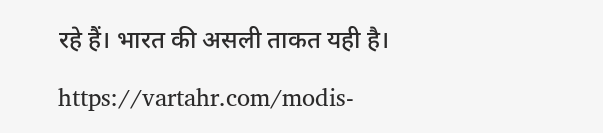रहे हैं। भारत की असली ताकत यही है।

https://vartahr.com/modis-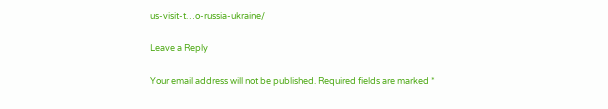us-visit-t…o-russia-ukraine/

Leave a Reply

Your email address will not be published. Required fields are marked *